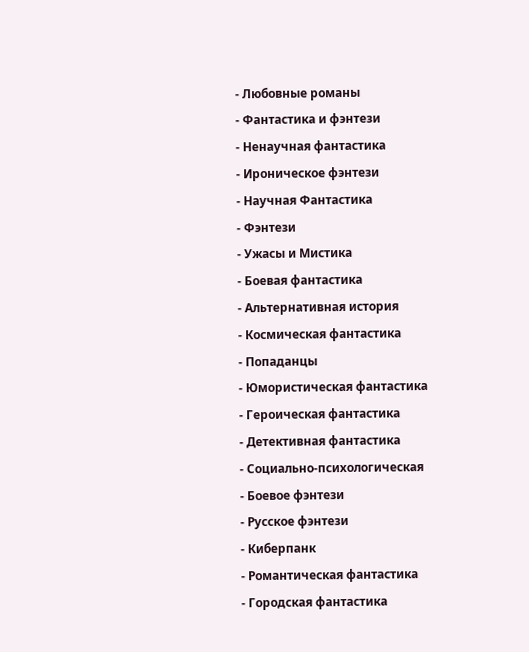- Любовные романы
- Фантастика и фэнтези
- Ненаучная фантастика
- Ироническое фэнтези
- Научная Фантастика
- Фэнтези
- Ужасы и Мистика
- Боевая фантастика
- Альтернативная история
- Космическая фантастика
- Попаданцы
- Юмористическая фантастика
- Героическая фантастика
- Детективная фантастика
- Социально-психологическая
- Боевое фэнтези
- Русское фэнтези
- Киберпанк
- Романтическая фантастика
- Городская фантастика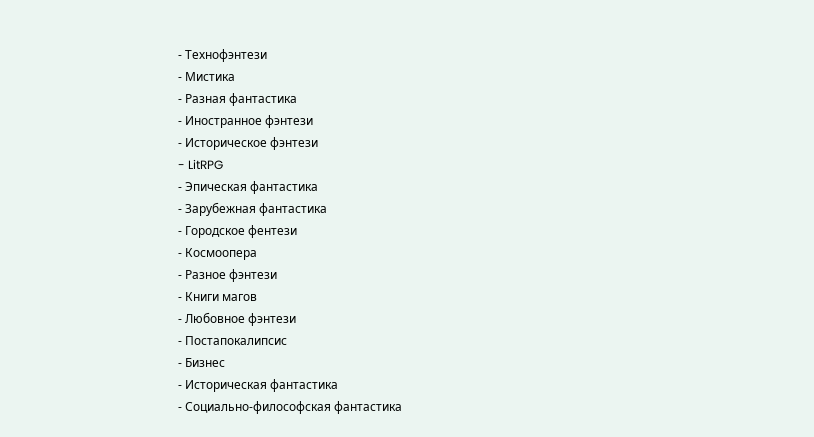- Технофэнтези
- Мистика
- Разная фантастика
- Иностранное фэнтези
- Историческое фэнтези
- LitRPG
- Эпическая фантастика
- Зарубежная фантастика
- Городское фентези
- Космоопера
- Разное фэнтези
- Книги магов
- Любовное фэнтези
- Постапокалипсис
- Бизнес
- Историческая фантастика
- Социально-философская фантастика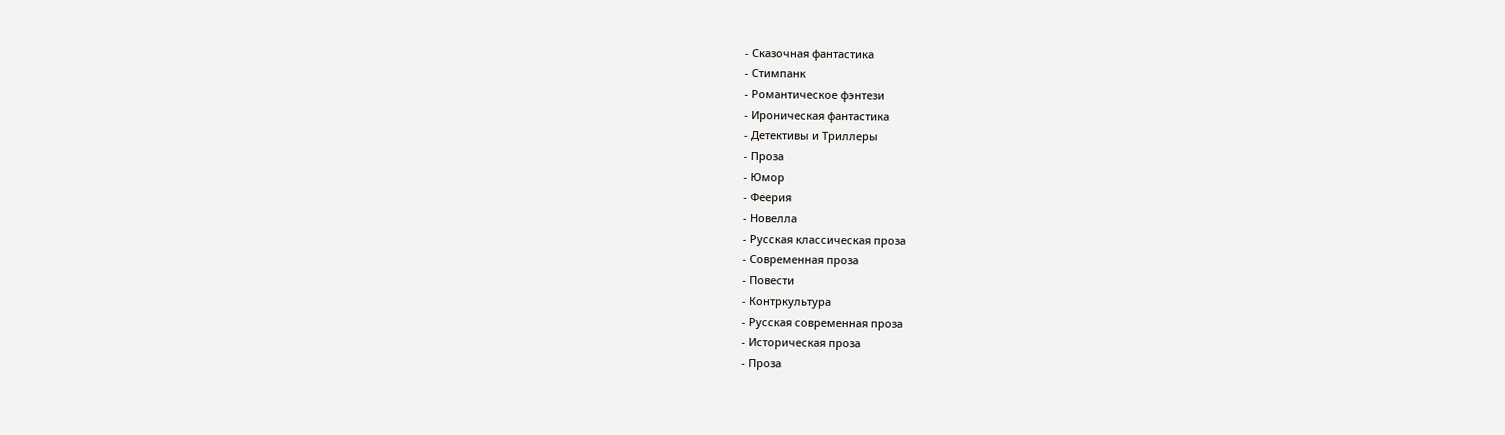- Сказочная фантастика
- Стимпанк
- Романтическое фэнтези
- Ироническая фантастика
- Детективы и Триллеры
- Проза
- Юмор
- Феерия
- Новелла
- Русская классическая проза
- Современная проза
- Повести
- Контркультура
- Русская современная проза
- Историческая проза
- Проза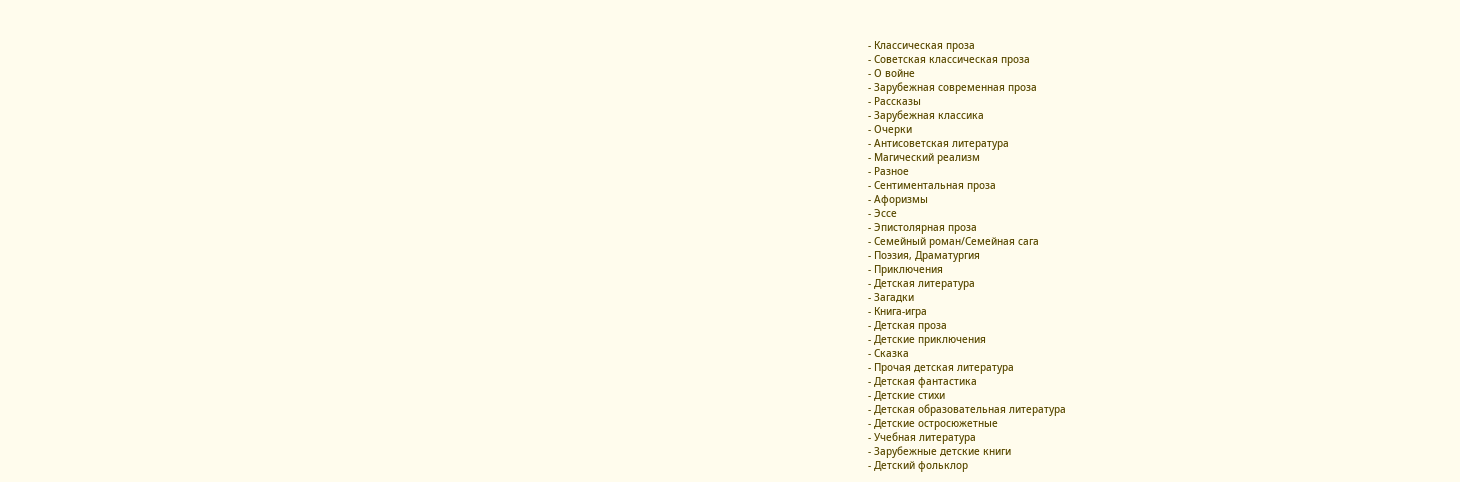- Классическая проза
- Советская классическая проза
- О войне
- Зарубежная современная проза
- Рассказы
- Зарубежная классика
- Очерки
- Антисоветская литература
- Магический реализм
- Разное
- Сентиментальная проза
- Афоризмы
- Эссе
- Эпистолярная проза
- Семейный роман/Семейная сага
- Поэзия, Драматургия
- Приключения
- Детская литература
- Загадки
- Книга-игра
- Детская проза
- Детские приключения
- Сказка
- Прочая детская литература
- Детская фантастика
- Детские стихи
- Детская образовательная литература
- Детские остросюжетные
- Учебная литература
- Зарубежные детские книги
- Детский фольклор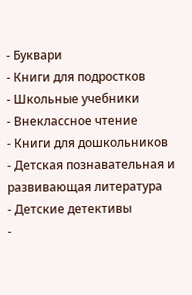- Буквари
- Книги для подростков
- Школьные учебники
- Внеклассное чтение
- Книги для дошкольников
- Детская познавательная и развивающая литература
- Детские детективы
-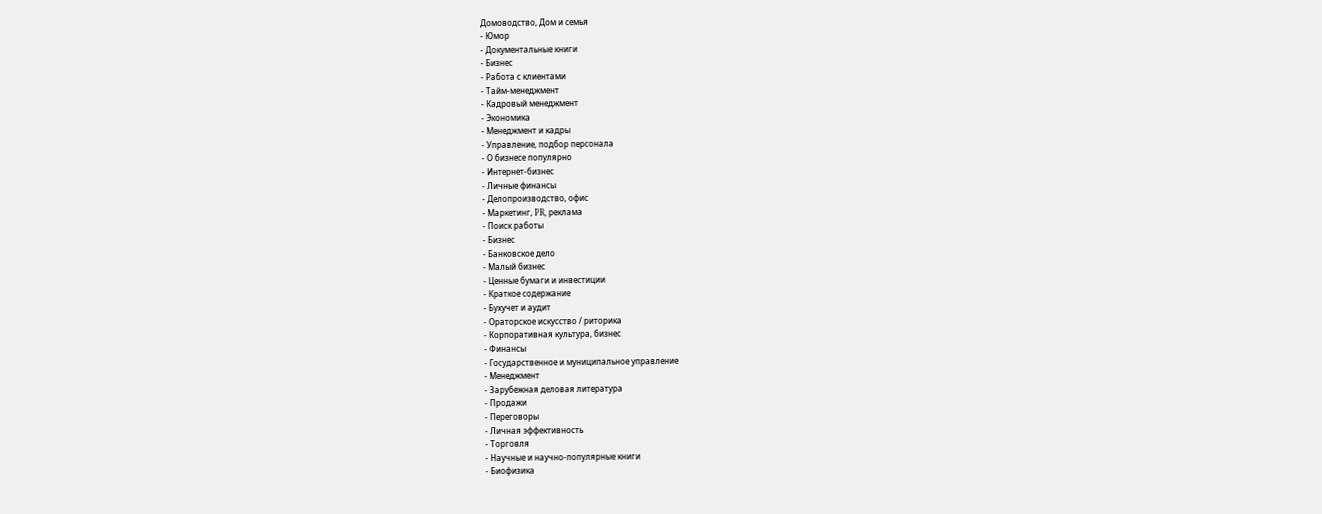Домоводство, Дом и семья
- Юмор
- Документальные книги
- Бизнес
- Работа с клиентами
- Тайм-менеджмент
- Кадровый менеджмент
- Экономика
- Менеджмент и кадры
- Управление, подбор персонала
- О бизнесе популярно
- Интернет-бизнес
- Личные финансы
- Делопроизводство, офис
- Маркетинг, PR, реклама
- Поиск работы
- Бизнес
- Банковское дело
- Малый бизнес
- Ценные бумаги и инвестиции
- Краткое содержание
- Бухучет и аудит
- Ораторское искусство / риторика
- Корпоративная культура, бизнес
- Финансы
- Государственное и муниципальное управление
- Менеджмент
- Зарубежная деловая литература
- Продажи
- Переговоры
- Личная эффективность
- Торговля
- Научные и научно-популярные книги
- Биофизика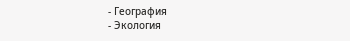- География
- Экология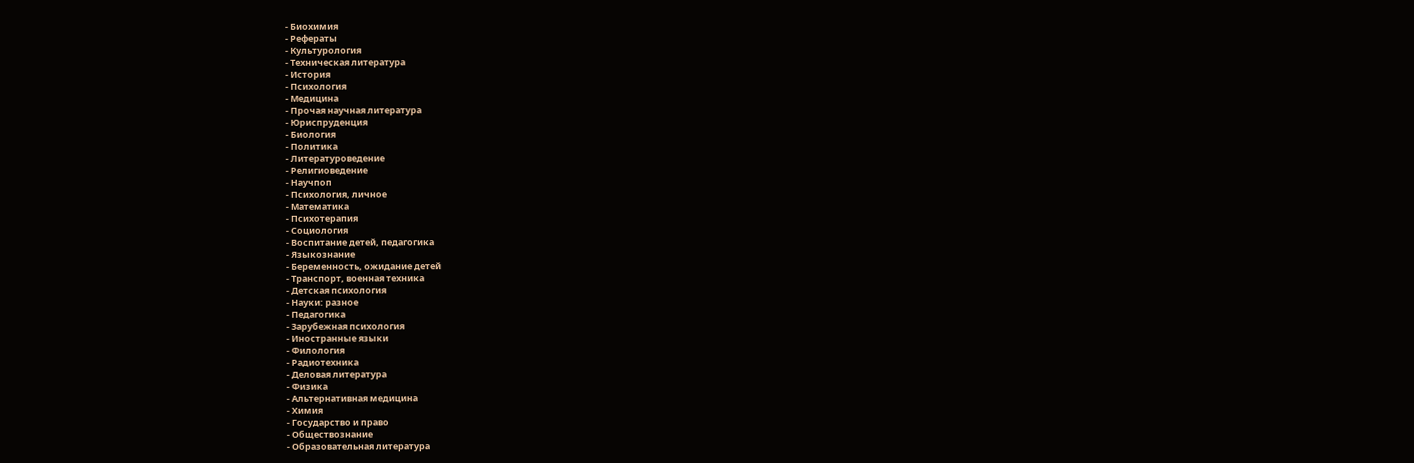- Биохимия
- Рефераты
- Культурология
- Техническая литература
- История
- Психология
- Медицина
- Прочая научная литература
- Юриспруденция
- Биология
- Политика
- Литературоведение
- Религиоведение
- Научпоп
- Психология, личное
- Математика
- Психотерапия
- Социология
- Воспитание детей, педагогика
- Языкознание
- Беременность, ожидание детей
- Транспорт, военная техника
- Детская психология
- Науки: разное
- Педагогика
- Зарубежная психология
- Иностранные языки
- Филология
- Радиотехника
- Деловая литература
- Физика
- Альтернативная медицина
- Химия
- Государство и право
- Обществознание
- Образовательная литература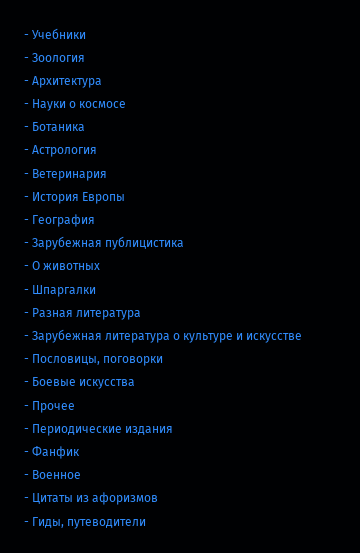- Учебники
- Зоология
- Архитектура
- Науки о космосе
- Ботаника
- Астрология
- Ветеринария
- История Европы
- География
- Зарубежная публицистика
- О животных
- Шпаргалки
- Разная литература
- Зарубежная литература о культуре и искусстве
- Пословицы, поговорки
- Боевые искусства
- Прочее
- Периодические издания
- Фанфик
- Военное
- Цитаты из афоризмов
- Гиды, путеводители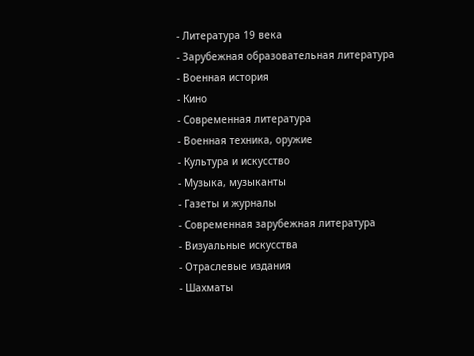- Литература 19 века
- Зарубежная образовательная литература
- Военная история
- Кино
- Современная литература
- Военная техника, оружие
- Культура и искусство
- Музыка, музыканты
- Газеты и журналы
- Современная зарубежная литература
- Визуальные искусства
- Отраслевые издания
- Шахматы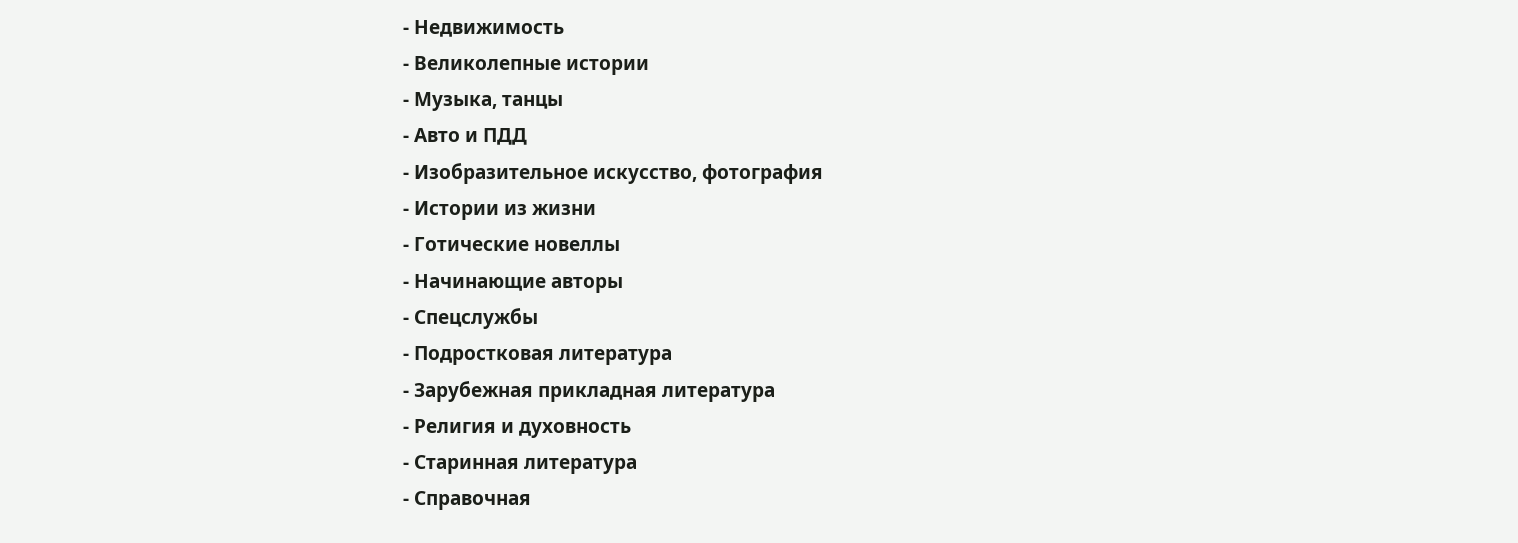- Недвижимость
- Великолепные истории
- Музыка, танцы
- Авто и ПДД
- Изобразительное искусство, фотография
- Истории из жизни
- Готические новеллы
- Начинающие авторы
- Спецслужбы
- Подростковая литература
- Зарубежная прикладная литература
- Религия и духовность
- Старинная литература
- Справочная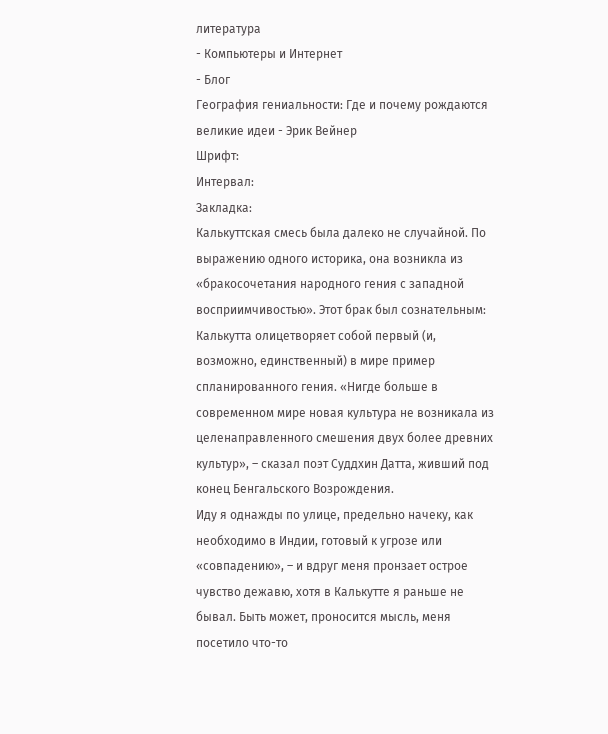литература
- Компьютеры и Интернет
- Блог
География гениальности: Где и почему рождаются великие идеи - Эрик Вейнер
Шрифт:
Интервал:
Закладка:
Калькуттская смесь была далеко не случайной. По выражению одного историка, она возникла из «бракосочетания народного гения с западной восприимчивостью». Этот брак был сознательным: Калькутта олицетворяет собой первый (и, возможно, единственный) в мире пример спланированного гения. «Нигде больше в современном мире новая культура не возникала из целенаправленного смешения двух более древних культур», – сказал поэт Суддхин Датта, живший под конец Бенгальского Возрождения.
Иду я однажды по улице, предельно начеку, как необходимо в Индии, готовый к угрозе или «совпадению», – и вдруг меня пронзает острое чувство дежавю, хотя в Калькутте я раньше не бывал. Быть может, проносится мысль, меня посетило что-то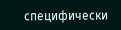специфически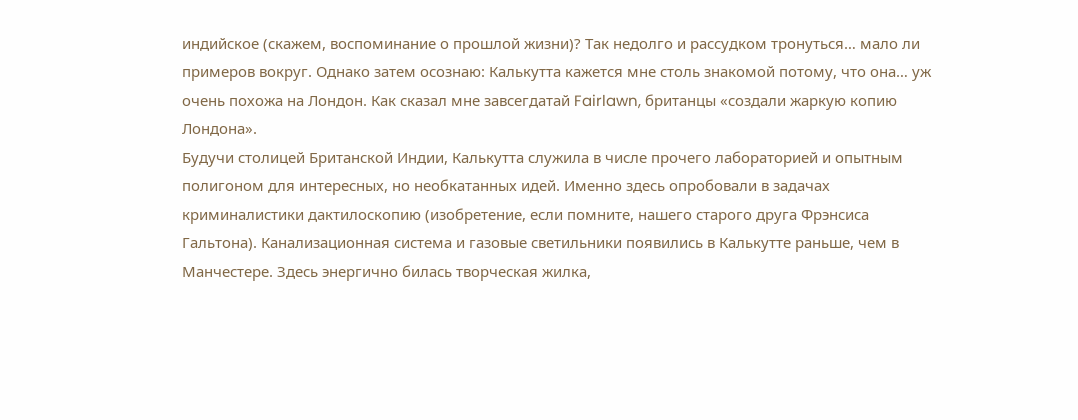индийское (скажем, воспоминание о прошлой жизни)? Так недолго и рассудком тронуться… мало ли примеров вокруг. Однако затем осознаю: Калькутта кажется мне столь знакомой потому, что она… уж очень похожа на Лондон. Как сказал мне завсегдатай Fairlawn, британцы «создали жаркую копию Лондона».
Будучи столицей Британской Индии, Калькутта служила в числе прочего лабораторией и опытным полигоном для интересных, но необкатанных идей. Именно здесь опробовали в задачах криминалистики дактилоскопию (изобретение, если помните, нашего старого друга Фрэнсиса Гальтона). Канализационная система и газовые светильники появились в Калькутте раньше, чем в Манчестере. Здесь энергично билась творческая жилка,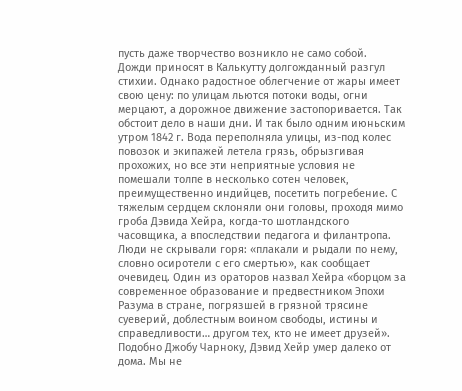пусть даже творчество возникло не само собой.
Дожди приносят в Калькутту долгожданный разгул стихии. Однако радостное облегчение от жары имеет свою цену: по улицам льются потоки воды, огни мерцают, а дорожное движение застопоривается. Так обстоит дело в наши дни. И так было одним июньским утром 1842 г. Вода переполняла улицы, из-под колес повозок и экипажей летела грязь, обрызгивая прохожих, но все эти неприятные условия не помешали толпе в несколько сотен человек, преимущественно индийцев, посетить погребение. С тяжелым сердцем склоняли они головы, проходя мимо гроба Дэвида Хейра, когда-то шотландского часовщика, а впоследствии педагога и филантропа. Люди не скрывали горя: «плакали и рыдали по нему, словно осиротели с его смертью», как сообщает очевидец. Один из ораторов назвал Хейра «борцом за современное образование и предвестником Эпохи Разума в стране, погрязшей в грязной трясине суеверий, доблестным воином свободы, истины и справедливости… другом тех, кто не имеет друзей».
Подобно Джобу Чарноку, Дэвид Хейр умер далеко от дома. Мы не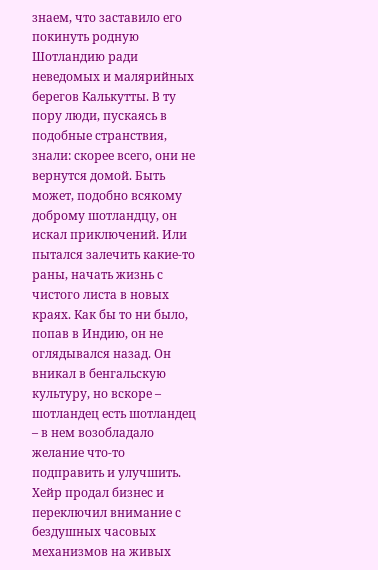знаем, что заставило его покинуть родную Шотландию ради неведомых и малярийных берегов Калькутты. В ту пору люди, пускаясь в подобные странствия, знали: скорее всего, они не вернутся домой. Быть может, подобно всякому доброму шотландцу, он искал приключений. Или пытался залечить какие-то раны, начать жизнь с чистого листа в новых краях. Как бы то ни было, попав в Индию, он не оглядывался назад. Он вникал в бенгальскую культуру, но вскоре – шотландец есть шотландец – в нем возобладало желание что-то подправить и улучшить.
Хейр продал бизнес и переключил внимание с бездушных часовых механизмов на живых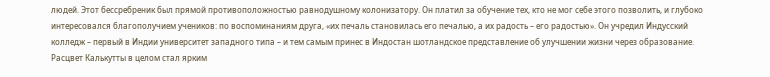людей. Этот бессребреник был прямой противоположностью равнодушному колонизатору. Он платил за обучение тех, кто не мог себе этого позволить, и глубоко интересовался благополучием учеников: по воспоминаниям друга, «их печаль становилась его печалью, а их радость – его радостью». Он учредил Индусский колледж – первый в Индии университет западного типа – и тем самым принес в Индостан шотландское представление об улучшении жизни через образование. Расцвет Калькутты в целом стал ярким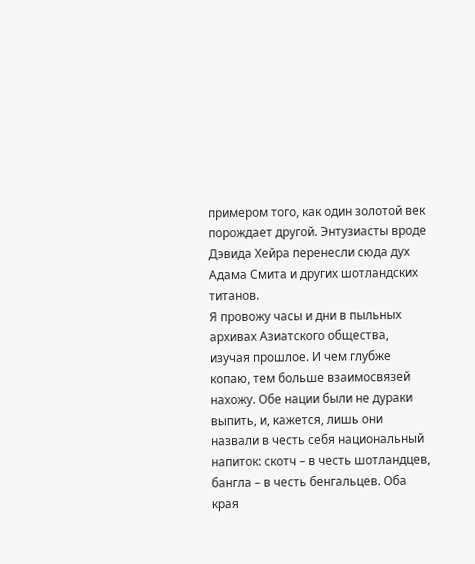примером того, как один золотой век порождает другой. Энтузиасты вроде Дэвида Хейра перенесли сюда дух Адама Смита и других шотландских титанов.
Я провожу часы и дни в пыльных архивах Азиатского общества, изучая прошлое. И чем глубже копаю, тем больше взаимосвязей нахожу. Обе нации были не дураки выпить, и, кажется, лишь они назвали в честь себя национальный напиток: скотч – в честь шотландцев, бангла – в честь бенгальцев. Оба края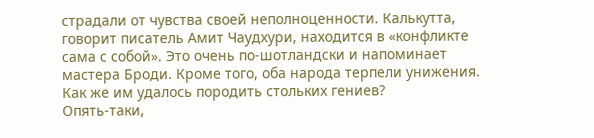страдали от чувства своей неполноценности. Калькутта, говорит писатель Амит Чаудхури, находится в «конфликте сама с собой». Это очень по-шотландски и напоминает мастера Броди. Кроме того, оба народа терпели унижения. Как же им удалось породить стольких гениев?
Опять-таки,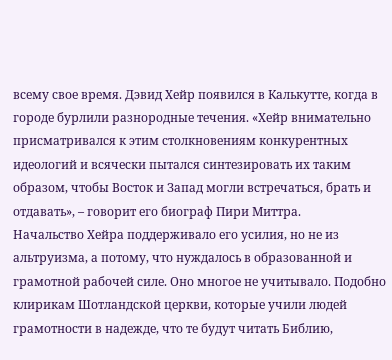всему свое время. Дэвид Хейр появился в Калькутте, когда в городе бурлили разнородные течения. «Хейр внимательно присматривался к этим столкновениям конкурентных идеологий и всячески пытался синтезировать их таким образом, чтобы Восток и Запад могли встречаться, брать и отдавать», – говорит его биограф Пири Миттра.
Начальство Хейра поддерживало его усилия, но не из альтруизма, а потому, что нуждалось в образованной и грамотной рабочей силе. Оно многое не учитывало. Подобно клирикам Шотландской церкви, которые учили людей грамотности в надежде, что те будут читать Библию,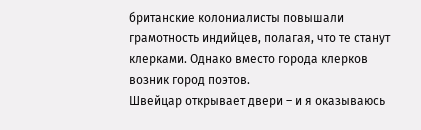британские колониалисты повышали грамотность индийцев, полагая, что те станут клерками. Однако вместо города клерков возник город поэтов.
Швейцар открывает двери – и я оказываюсь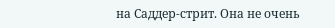на Саддер-стрит. Она не очень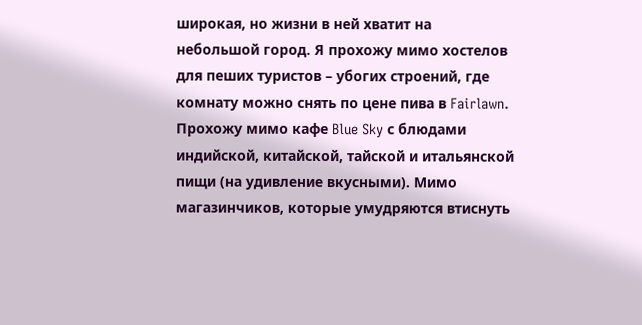широкая, но жизни в ней хватит на небольшой город. Я прохожу мимо хостелов для пеших туристов – убогих строений, где комнату можно снять по цене пива в Fairlawn. Прохожу мимо кафе Blue Sky с блюдами индийской, китайской, тайской и итальянской пищи (на удивление вкусными). Мимо магазинчиков, которые умудряются втиснуть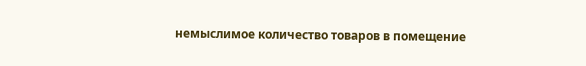немыслимое количество товаров в помещение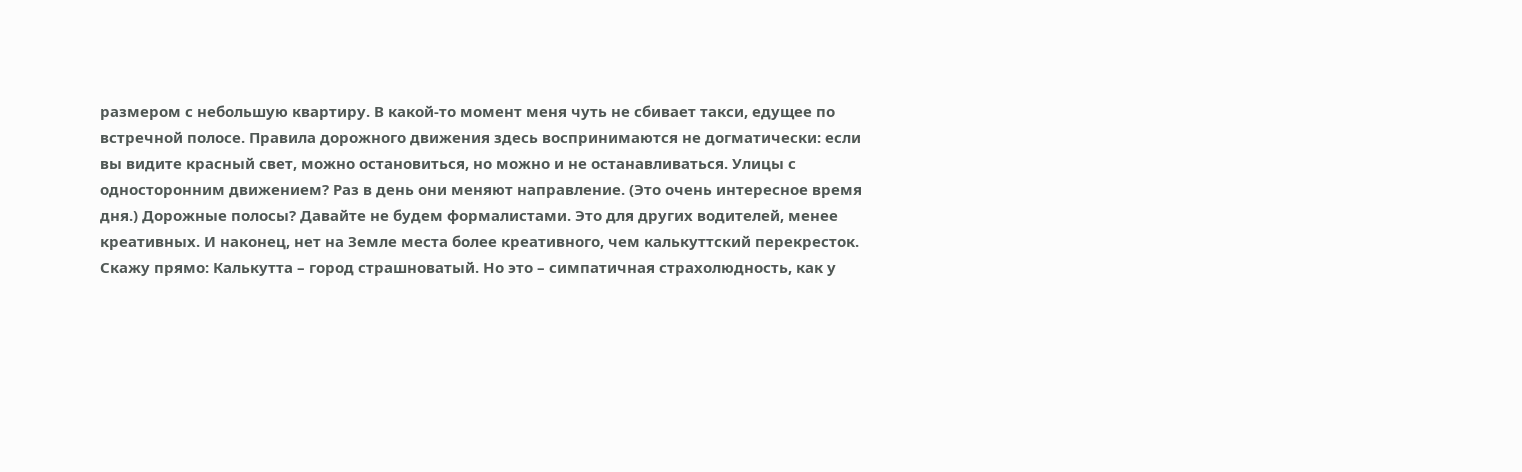размером с небольшую квартиру. В какой-то момент меня чуть не сбивает такси, едущее по встречной полосе. Правила дорожного движения здесь воспринимаются не догматически: если вы видите красный свет, можно остановиться, но можно и не останавливаться. Улицы с односторонним движением? Раз в день они меняют направление. (Это очень интересное время дня.) Дорожные полосы? Давайте не будем формалистами. Это для других водителей, менее креативных. И наконец, нет на Земле места более креативного, чем калькуттский перекресток.
Скажу прямо: Калькутта – город страшноватый. Но это – симпатичная страхолюдность, как у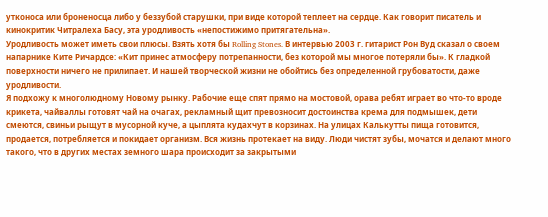утконоса или броненосца либо у беззубой старушки, при виде которой теплеет на сердце. Как говорит писатель и кинокритик Читралеха Басу, эта уродливость «непостижимо притягательна».
Уродливость может иметь свои плюсы. Взять хотя бы Rolling Stones. В интервью 2003 г. гитарист Рон Вуд сказал о своем напарнике Ките Ричардсе: «Кит принес атмосферу потрепанности, без которой мы многое потеряли бы». К гладкой поверхности ничего не прилипает. И нашей творческой жизни не обойтись без определенной грубоватости, даже уродливости.
Я подхожу к многолюдному Новому рынку. Рабочие еще спят прямо на мостовой, орава ребят играет во что-то вроде крикета, чайваллы готовят чай на очагах, рекламный щит превозносит достоинства крема для подмышек, дети смеются, свиньи рыщут в мусорной куче, а цыплята кудахчут в корзинах. На улицах Калькутты пища готовится, продается, потребляется и покидает организм. Вся жизнь протекает на виду. Люди чистят зубы, мочатся и делают много такого, что в других местах земного шара происходит за закрытыми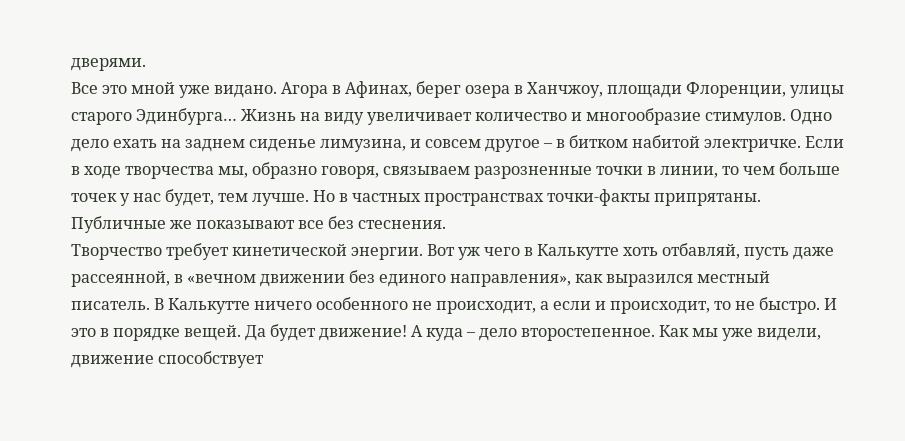дверями.
Все это мной уже видано. Агора в Афинах, берег озера в Ханчжоу, площади Флоренции, улицы старого Эдинбурга… Жизнь на виду увеличивает количество и многообразие стимулов. Одно дело ехать на заднем сиденье лимузина, и совсем другое – в битком набитой электричке. Если в ходе творчества мы, образно говоря, связываем разрозненные точки в линии, то чем больше точек у нас будет, тем лучше. Но в частных пространствах точки-факты припрятаны. Публичные же показывают все без стеснения.
Творчество требует кинетической энергии. Вот уж чего в Калькутте хоть отбавляй, пусть даже рассеянной, в «вечном движении без единого направления», как выразился местный писатель. В Калькутте ничего особенного не происходит, а если и происходит, то не быстро. И это в порядке вещей. Да будет движение! А куда – дело второстепенное. Как мы уже видели, движение способствует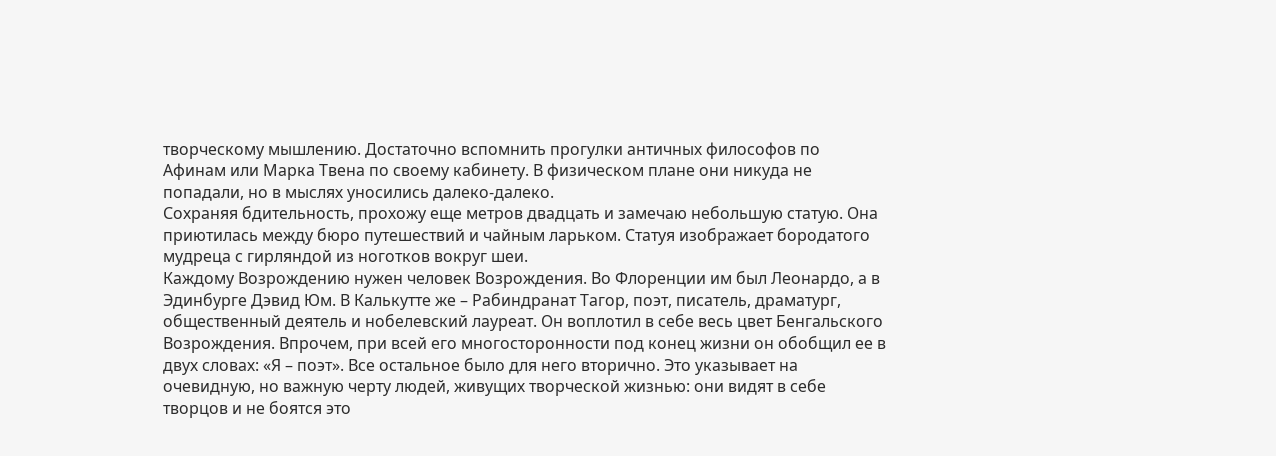творческому мышлению. Достаточно вспомнить прогулки античных философов по Афинам или Марка Твена по своему кабинету. В физическом плане они никуда не попадали, но в мыслях уносились далеко-далеко.
Сохраняя бдительность, прохожу еще метров двадцать и замечаю небольшую статую. Она приютилась между бюро путешествий и чайным ларьком. Статуя изображает бородатого мудреца с гирляндой из ноготков вокруг шеи.
Каждому Возрождению нужен человек Возрождения. Во Флоренции им был Леонардо, а в Эдинбурге Дэвид Юм. В Калькутте же – Рабиндранат Тагор, поэт, писатель, драматург, общественный деятель и нобелевский лауреат. Он воплотил в себе весь цвет Бенгальского Возрождения. Впрочем, при всей его многосторонности под конец жизни он обобщил ее в двух словах: «Я – поэт». Все остальное было для него вторично. Это указывает на очевидную, но важную черту людей, живущих творческой жизнью: они видят в себе творцов и не боятся это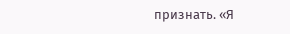признать. «Я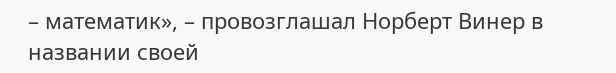– математик», – провозглашал Норберт Винер в названии своей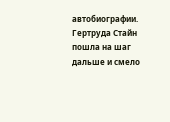автобиографии. Гертруда Стайн пошла на шаг дальше и смело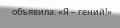объявила: «Я – гений!»